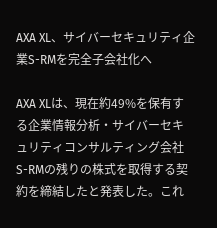AXA XL、サイバーセキュリティ企業S-RMを完全子会社化へ

AXA XLは、現在約49%を保有する企業情報分析・サイバーセキュリティコンサルティング会社S-RMの残りの株式を取得する契約を締結したと発表した。これ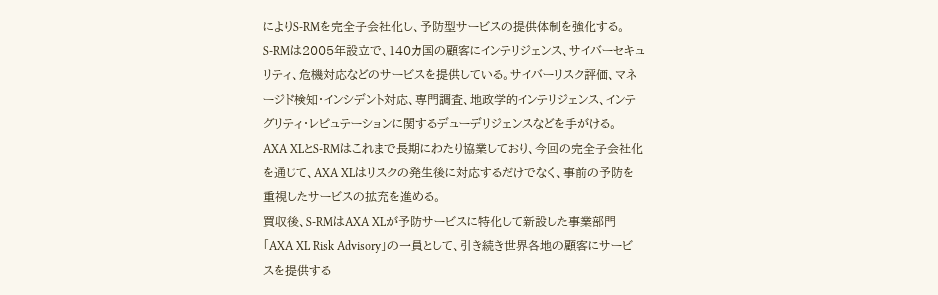によりS-RMを完全子会社化し、予防型サービスの提供体制を強化する。
S-RMは2005年設立で、140カ国の顧客にインテリジェンス、サイバーセキュリティ、危機対応などのサービスを提供している。サイバーリスク評価、マネージド検知・インシデント対応、専門調査、地政学的インテリジェンス、インテグリティ・レピュテーションに関するデューデリジェンスなどを手がける。
AXA XLとS-RMはこれまで長期にわたり協業しており、今回の完全子会社化を通じて、AXA XLはリスクの発生後に対応するだけでなく、事前の予防を重視したサービスの拡充を進める。
買収後、S-RMはAXA XLが予防サービスに特化して新設した事業部門「AXA XL Risk Advisory」の一員として、引き続き世界各地の顧客にサービスを提供する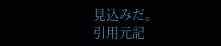見込みだ。
引用元記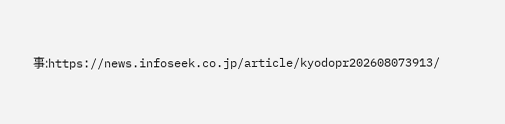事:https://news.infoseek.co.jp/article/kyodopr202608073913/